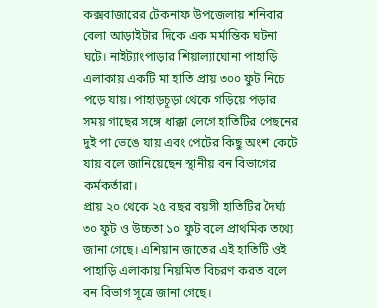কক্সবাজারের টেকনাফ উপজেলায় শনিবার বেলা আড়াইটার দিকে এক মর্মান্তিক ঘটনা ঘটে। নাইট্যাংপাড়ার শিয়াল্যাঘোনা পাহাড়ি এলাকায় একটি মা হাতি প্রায় ৩০০ ফুট নিচে পড়ে যায়। পাহাড়চূড়া থেকে গড়িয়ে পড়ার সময় গাছের সঙ্গে ধাক্কা লেগে হাতিটির পেছনের দুই পা ভেঙে যায় এবং পেটের কিছু অংশ কেটে যায় বলে জানিয়েছেন স্থানীয় বন বিভাগের কর্মকর্তারা।
প্রায় ২০ থেকে ২৫ বছর বয়সী হাতিটির দৈর্ঘ্য ৩০ ফুট ও উচ্চতা ১০ ফুট বলে প্রাথমিক তথ্যে জানা গেছে। এশিয়ান জাতের এই হাতিটি ওই পাহাড়ি এলাকায় নিয়মিত বিচরণ করত বলে বন বিভাগ সূত্রে জানা গেছে।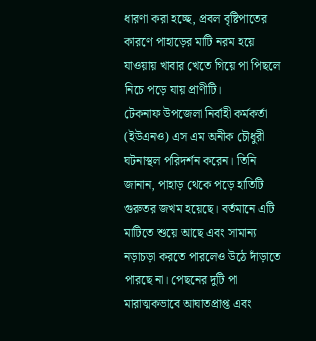ধারণা করা হচ্ছে, প্রবল বৃষ্টিপাতের কারণে পাহাড়ের মাটি নরম হয়ে যাওয়ায় খাবার খেতে গিয়ে পা পিছলে নিচে পড়ে যায় প্রাণীটি।
টেকনাফ উপজেলা নির্বাহী কর্মকর্তা (ইউএনও) এস এম অনীক চৌধুরী ঘটনাস্থল পরিদর্শন করেন। তিনি জানান, পাহাড় থেকে পড়ে হাতিটি গুরুতর জখম হয়েছে। বর্তমানে এটি মাটিতে শুয়ে আছে এবং সামান্য নড়াচড়া করতে পারলেও উঠে দাঁড়াতে পারছে না। পেছনের দুটি পা মারাত্মকভাবে আঘাতপ্রাপ্ত এবং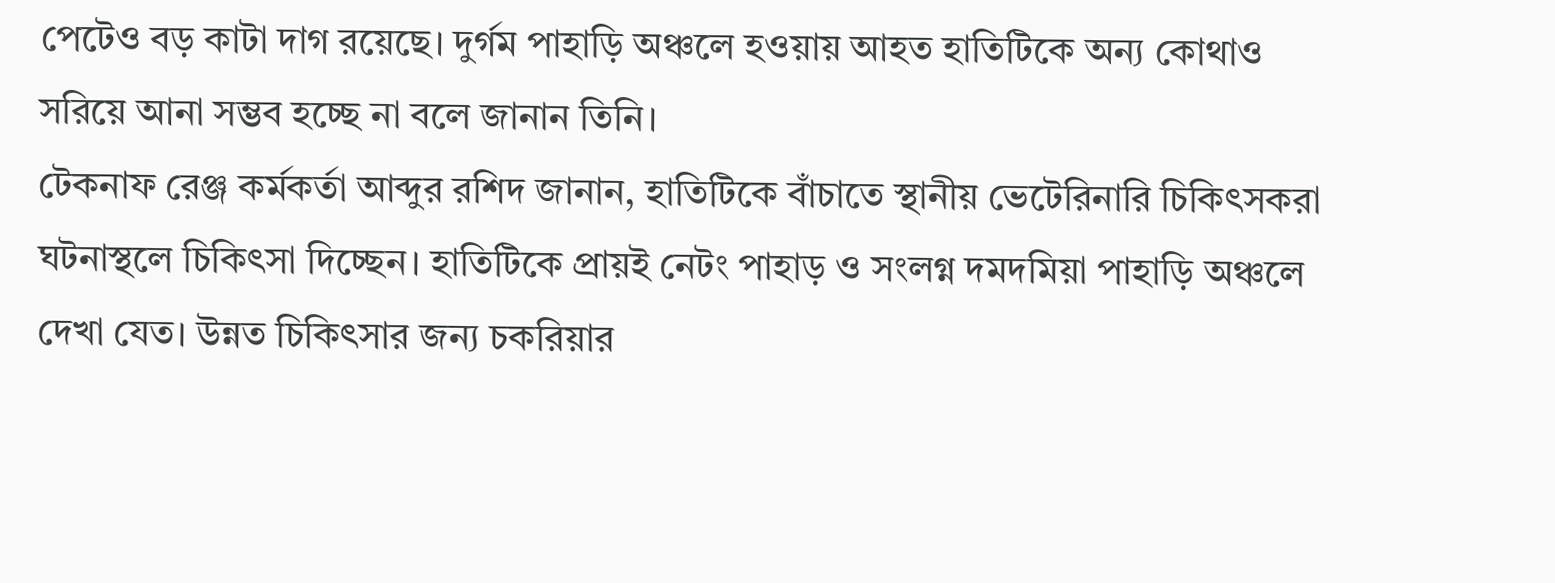পেটেও বড় কাটা দাগ রয়েছে। দুর্গম পাহাড়ি অঞ্চলে হওয়ায় আহত হাতিটিকে অন্য কোথাও সরিয়ে আনা সম্ভব হচ্ছে না বলে জানান তিনি।
টেকনাফ রেঞ্জ কর্মকর্তা আব্দুর রশিদ জানান, হাতিটিকে বাঁচাতে স্থানীয় ভেটেরিনারি চিকিৎসকরা ঘটনাস্থলে চিকিৎসা দিচ্ছেন। হাতিটিকে প্রায়ই নেটং পাহাড় ও সংলগ্ন দমদমিয়া পাহাড়ি অঞ্চলে দেখা যেত। উন্নত চিকিৎসার জন্য চকরিয়ার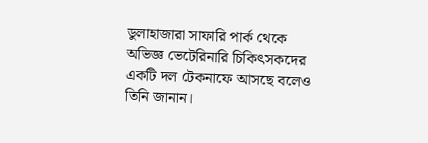ডুলাহাজারা সাফারি পার্ক থেকে অভিজ্ঞ ভেটেরিনারি চিকিৎসকদের একটি দল টেকনাফে আসছে বলেও তিনি জানান।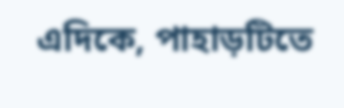এদিকে, পাহাড়টিতে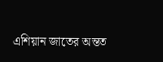এশিয়ান জাতের অন্তত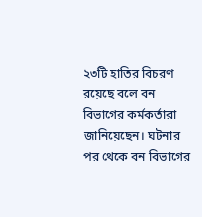২৩টি হাতির বিচরণ রয়েছে বলে বন বিভাগের কর্মকর্তারা জানিয়েছেন। ঘটনার পর থেকে বন বিভাগের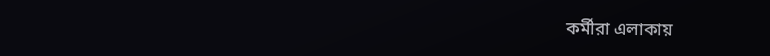কর্মীরা এলাকায়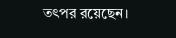তৎপর রয়েছেন।